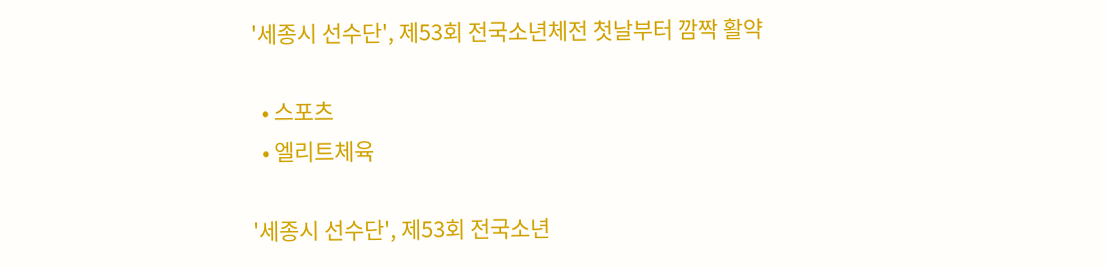'세종시 선수단', 제53회 전국소년체전 첫날부터 깜짝 활약

  • 스포츠
  • 엘리트체육

'세종시 선수단', 제53회 전국소년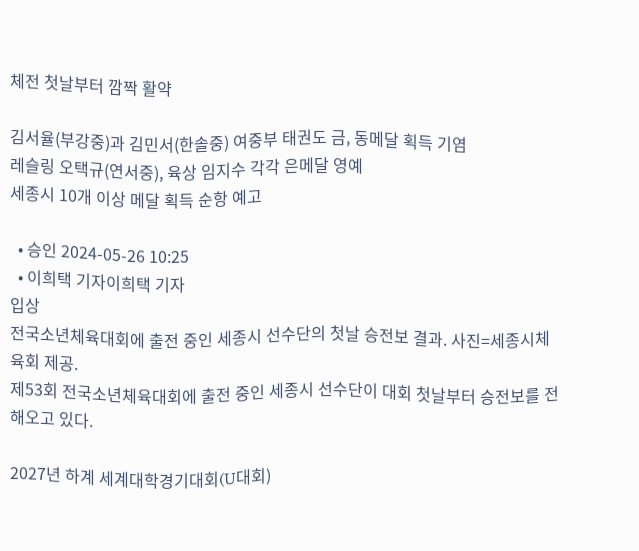체전 첫날부터 깜짝 활약

김서율(부강중)과 김민서(한솔중) 여중부 태권도 금, 동메달 획득 기염
레슬링 오택규(연서중), 육상 임지수 각각 은메달 영예
세종시 10개 이상 메달 획득 순항 예고

  • 승인 2024-05-26 10:25
  • 이희택 기자이희택 기자
입상
전국소년체육대회에 출전 중인 세종시 선수단의 첫날 승전보 결과. 사진=세종시체육회 제공.
제53회 전국소년체육대회에 출전 중인 세종시 선수단이 대회 첫날부터 승전보를 전해오고 있다.

2027년 하계 세계대학경기대회(U대회)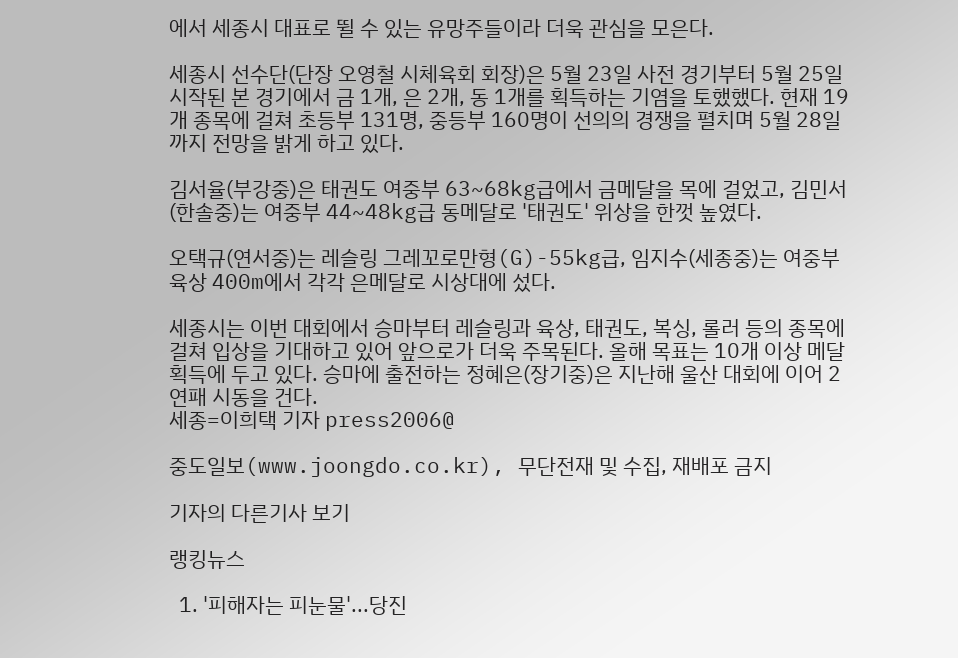에서 세종시 대표로 뛸 수 있는 유망주들이라 더욱 관심을 모은다.

세종시 선수단(단장 오영철 시체육회 회장)은 5월 23일 사전 경기부터 5월 25일 시작된 본 경기에서 금 1개, 은 2개, 동 1개를 획득하는 기염을 토했했다. 현재 19개 종목에 걸쳐 초등부 131명, 중등부 160명이 선의의 경쟁을 펼치며 5월 28일까지 전망을 밝게 하고 있다.

김서율(부강중)은 태권도 여중부 63~68kg급에서 금메달을 목에 걸었고, 김민서(한솔중)는 여중부 44~48kg급 동메달로 '태권도' 위상을 한껏 높였다.

오택규(연서중)는 레슬링 그레꼬로만형(G)-55kg급, 임지수(세종중)는 여중부 육상 400m에서 각각 은메달로 시상대에 섰다.

세종시는 이번 대회에서 승마부터 레슬링과 육상, 태권도, 복싱, 롤러 등의 종목에 걸쳐 입상을 기대하고 있어 앞으로가 더욱 주목된다. 올해 목표는 10개 이상 메달 획득에 두고 있다. 승마에 출전하는 정혜은(장기중)은 지난해 울산 대회에 이어 2연패 시동을 건다.
세종=이희택 기자 press2006@

중도일보(www.joongdo.co.kr), 무단전재 및 수집, 재배포 금지

기자의 다른기사 보기

랭킹뉴스

  1. '피해자는 피눈물'...당진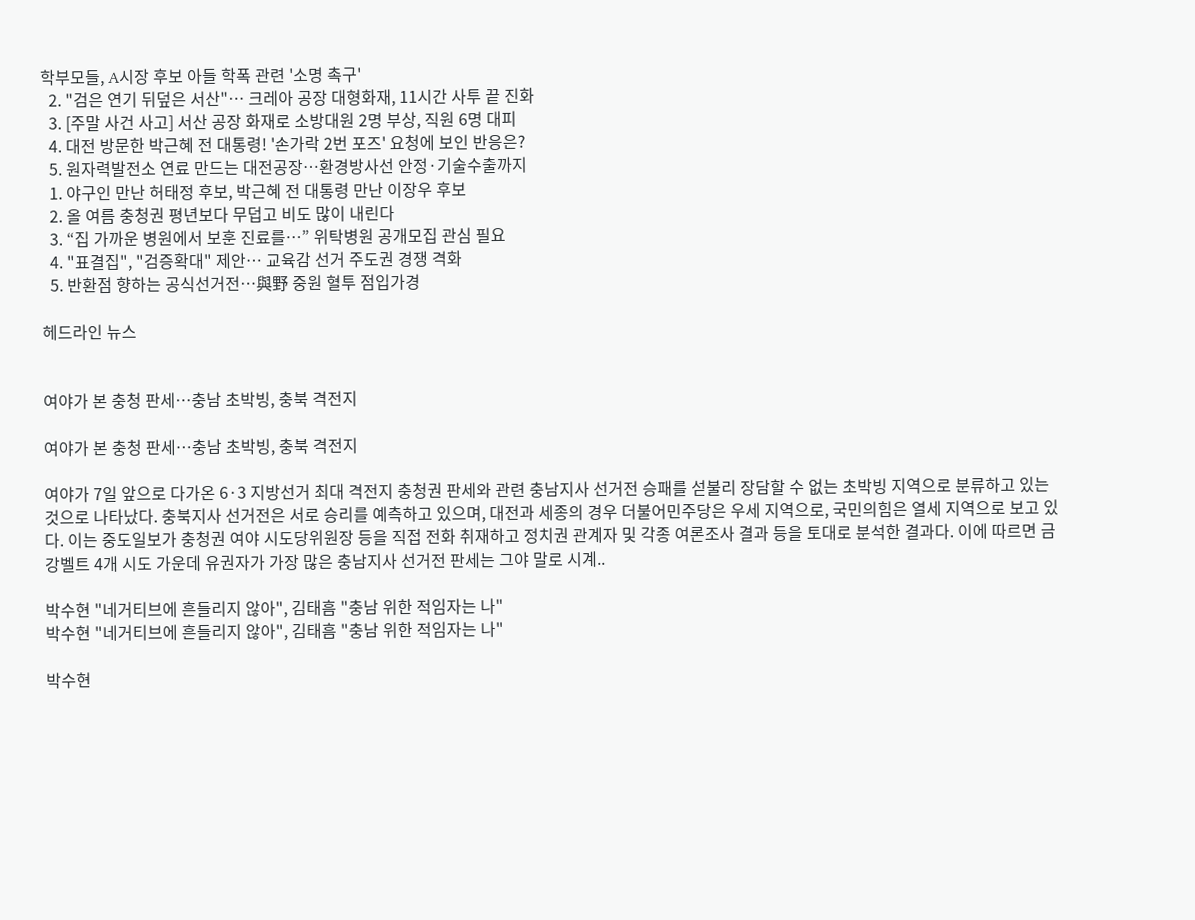학부모들, A시장 후보 아들 학폭 관련 '소명 촉구'
  2. "검은 연기 뒤덮은 서산"… 크레아 공장 대형화재, 11시간 사투 끝 진화
  3. [주말 사건 사고] 서산 공장 화재로 소방대원 2명 부상, 직원 6명 대피
  4. 대전 방문한 박근혜 전 대통령! '손가락 2번 포즈' 요청에 보인 반응은?
  5. 원자력발전소 연료 만드는 대전공장…환경방사선 안정·기술수출까지
  1. 야구인 만난 허태정 후보, 박근혜 전 대통령 만난 이장우 후보
  2. 올 여름 충청권 평년보다 무덥고 비도 많이 내린다
  3. “집 가까운 병원에서 보훈 진료를…” 위탁병원 공개모집 관심 필요
  4. "표결집", "검증확대" 제안… 교육감 선거 주도권 경쟁 격화
  5. 반환점 향하는 공식선거전…與野 중원 혈투 점입가경

헤드라인 뉴스


여야가 본 충청 판세…충남 초박빙, 충북 격전지

여야가 본 충청 판세…충남 초박빙, 충북 격전지

여야가 7일 앞으로 다가온 6·3 지방선거 최대 격전지 충청권 판세와 관련 충남지사 선거전 승패를 섣불리 장담할 수 없는 초박빙 지역으로 분류하고 있는 것으로 나타났다. 충북지사 선거전은 서로 승리를 예측하고 있으며, 대전과 세종의 경우 더불어민주당은 우세 지역으로, 국민의힘은 열세 지역으로 보고 있다. 이는 중도일보가 충청권 여야 시도당위원장 등을 직접 전화 취재하고 정치권 관계자 및 각종 여론조사 결과 등을 토대로 분석한 결과다. 이에 따르면 금강벨트 4개 시도 가운데 유권자가 가장 많은 충남지사 선거전 판세는 그야 말로 시계..

박수현 "네거티브에 흔들리지 않아", 김태흠 "충남 위한 적임자는 나"
박수현 "네거티브에 흔들리지 않아", 김태흠 "충남 위한 적임자는 나"

박수현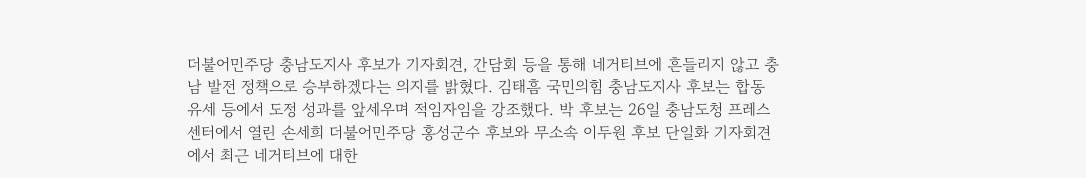더불어민주당 충남도지사 후보가 기자회견, 간담회 등을 통해 네거티브에 흔들리지 않고 충남 발전 정책으로 승부하겠다는 의지를 밝혔다. 김태흠 국민의힘 충남도지사 후보는 합동 유세 등에서 도정 성과를 앞세우며 적임자임을 강조했다. 박 후보는 26일 충남도청 프레스센터에서 열린 손세희 더불어민주당 홍성군수 후보와 무소속 이두원 후보 단일화 기자회견에서 최근 네거티브에 대한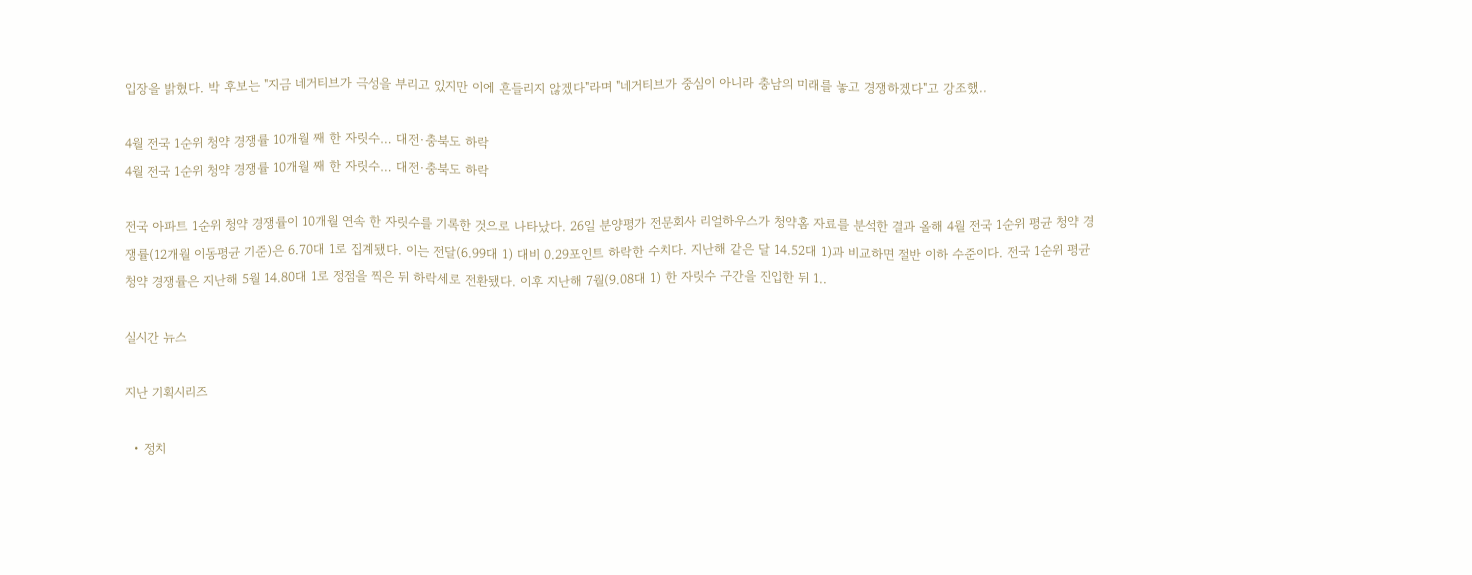입장을 밝혔다. 박 후보는 "지금 네거티브가 극성을 부리고 있지만 이에 흔들리지 않겠다"라며 "네거티브가 중심이 아니라 충남의 미래를 놓고 경쟁하겠다"고 강조했..

4월 전국 1순위 청약 경쟁률 10개월 째 한 자릿수… 대전·충북도 하락
4월 전국 1순위 청약 경쟁률 10개월 째 한 자릿수… 대전·충북도 하락

전국 아파트 1순위 청약 경쟁률이 10개월 연속 한 자릿수를 기록한 것으로 나타났다. 26일 분양평가 전문회사 리얼하우스가 청약홈 자료를 분석한 결과 올해 4월 전국 1순위 평균 청약 경쟁률(12개월 이동평균 기준)은 6.70대 1로 집계됐다. 이는 전달(6.99대 1) 대비 0.29포인트 하락한 수치다. 지난해 같은 달 14.52대 1)과 비교하면 절반 이하 수준이다. 전국 1순위 평균 청약 경쟁률은 지난해 5월 14.80대 1로 정점을 찍은 뒤 하락세로 전환됐다. 이후 지난해 7월(9.08대 1) 한 자릿수 구간을 진입한 뒤 1..

실시간 뉴스

지난 기획시리즈

  • 정치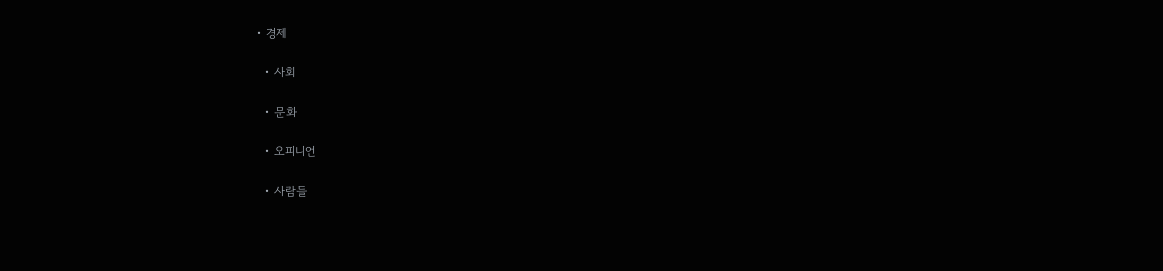• 경제

  • 사회

  • 문화

  • 오피니언

  • 사람들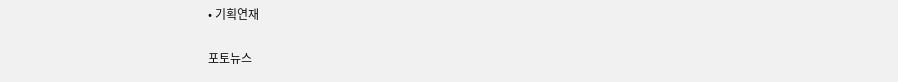• 기획연재

포토뉴스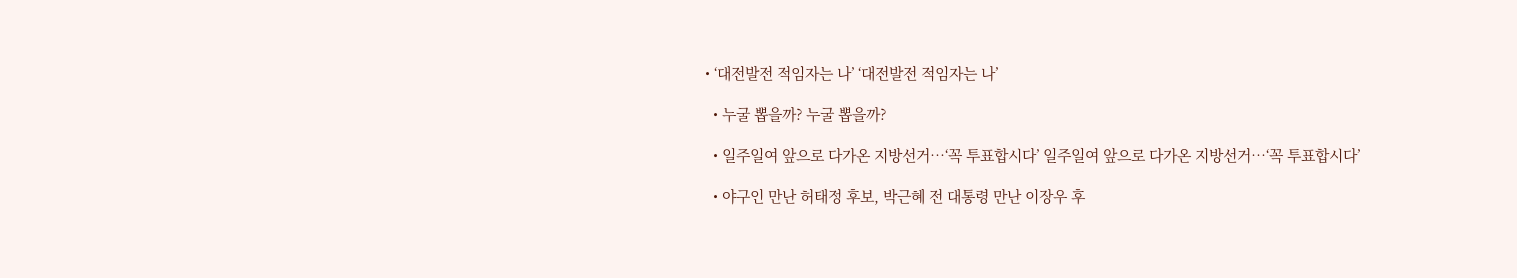• ‘대전발전 적임자는 나’ ‘대전발전 적임자는 나’

  • 누굴 뽑을까? 누굴 뽑을까?

  • 일주일여 앞으로 다가온 지방선거…‘꼭 투표합시다’ 일주일여 앞으로 다가온 지방선거…‘꼭 투표합시다’

  • 야구인 만난 허태정 후보, 박근혜 전 대통령 만난 이장우 후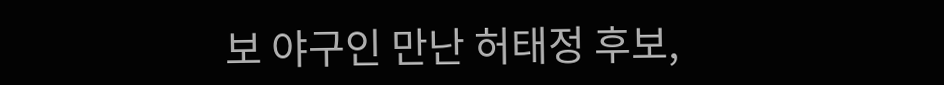보 야구인 만난 허태정 후보,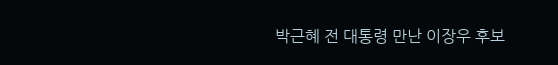박근혜 전 대통령 만난 이장우 후보